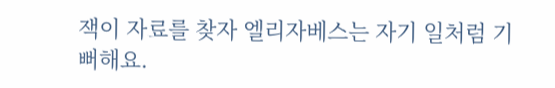잭이 자료를 찾자 엘리자베스는 자기 일처럼 기뻐해요.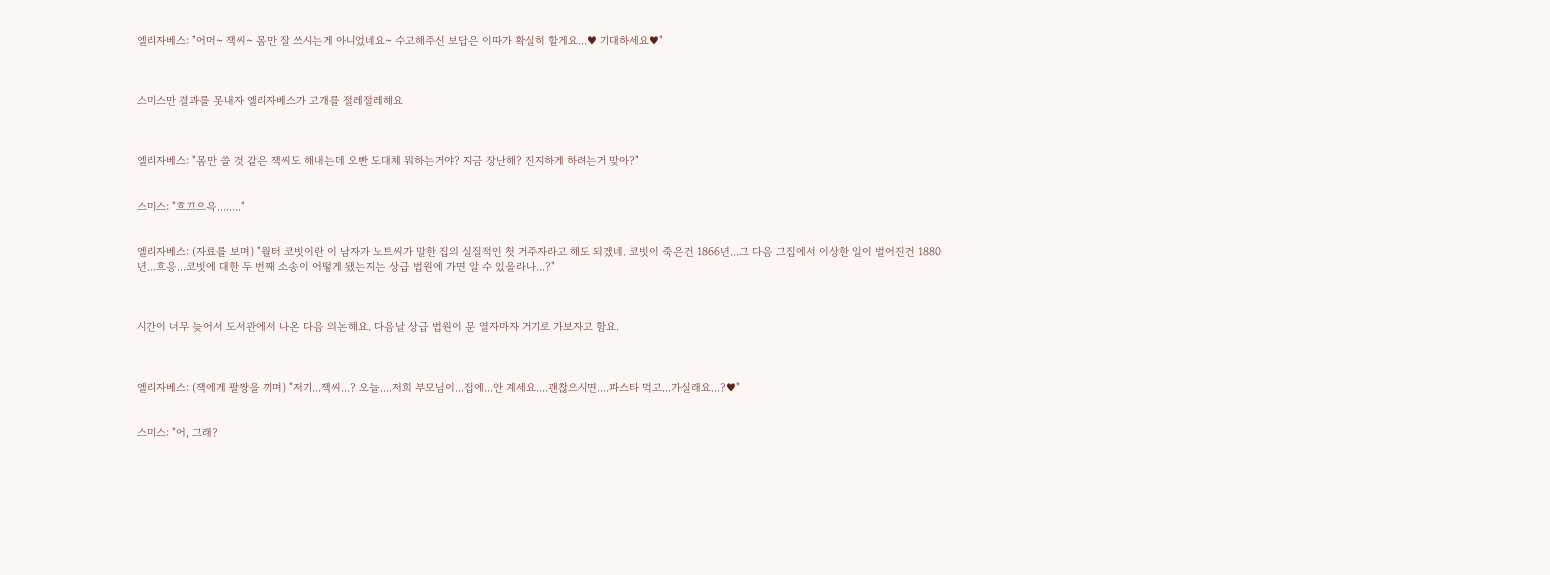엘리자베스: "어머~ 잭씨~ 몸만 잘 쓰시는게 아니었네요~ 수고해주신 보답은 이따가 확실히 할게요...♥ 기대하세요♥"



스미스만 결과를 못내자 엘리자베스가 고개를 절레절레해요



엘리자베스: "몸만 쓸 것 같은 잭씨도 해내는데 오빤 도대체 뭐하는거야? 지금 장난해? 진지하게 하려는거 맞아?"


스미스: "흐끄으윽........"


엘리자베스: (자료를 보며) "월터 코빗이란 이 남자가 노트씨가 말한 집의 실질적인 첫 거주자라고 해도 되겠네. 코빗이 죽은건 1866년...그 다음 그집에서 이상한 일이 벌어진건 1880년...흐응...코빗에 대한 두 번째 소송이 어떻게 됐는지는 상급 법원에 가면 알 수 있을라나...?"



시간이 너무 늦어서 도서관에서 나온 다음 의논해요. 다음날 상급 법원이 문 열자마자 거기로 가보자고 함요.



엘리자베스: (잭에게 팔짱을 끼며) "저기...잭씨...? 오늘....저희 부모님이...집에...안 계세요....괜찮으시면....파스타 먹고...가실래요...?♥"


스미스: "어, 그래?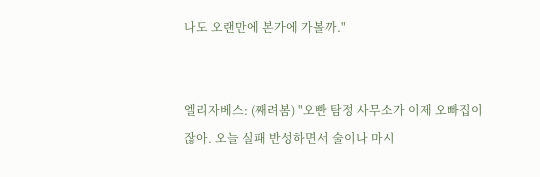나도 오랜만에 본가에 가볼까."


엘리자베스: (째려봄) "오빤 탐정 사무소가 이제 오빠집이잖아. 오늘 실패 반성하면서 술이나 마시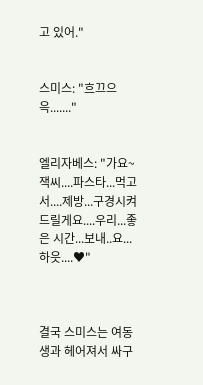고 있어."


스미스: "흐끄으윽......."


엘리자베스: "가요~잭씨....파스타...먹고서....제방...구경시켜드릴게요....우리...좋은 시간...보내..요...하읏....♥"



결국 스미스는 여동생과 헤어져서 싸구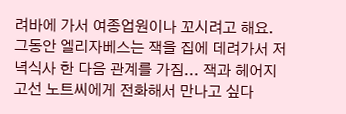려바에 가서 여종업원이나 꼬시려고 해요. 그동안 엘리자베스는 잭을 집에 데려가서 저녁식사 한 다음 관계를 가짐... 잭과 헤어지고선 노트씨에게 전화해서 만나고 싶다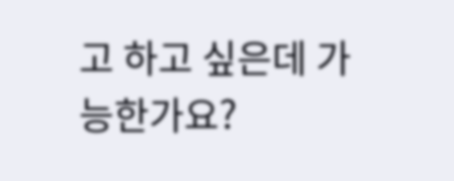고 하고 싶은데 가능한가요?